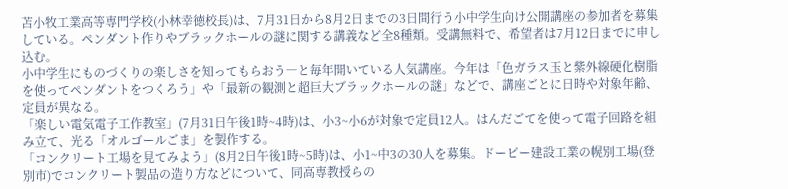苫小牧工業高等専門学校(小林幸徳校長)は、7月31日から8月2日までの3日間行う小中学生向け公開講座の参加者を募集している。ペンダント作りやブラックホールの謎に関する講義など全8種類。受講無料で、希望者は7月12日までに申し込む。
小中学生にものづくりの楽しさを知ってもらおう―と毎年開いている人気講座。今年は「色ガラス玉と紫外線硬化樹脂を使ってペンダントをつくろう」や「最新の観測と超巨大ブラックホールの謎」などで、講座ごとに日時や対象年齢、定員が異なる。
「楽しい電気電子工作教室」(7月31日午後1時~4時)は、小3~小6が対象で定員12人。はんだごてを使って電子回路を組み立て、光る「オルゴールごま」を製作する。
「コンクリート工場を見てみよう」(8月2日午後1時~5時)は、小1~中3の30人を募集。ドーピー建設工業の幌別工場(登別市)でコンクリート製品の造り方などについて、同高専教授らの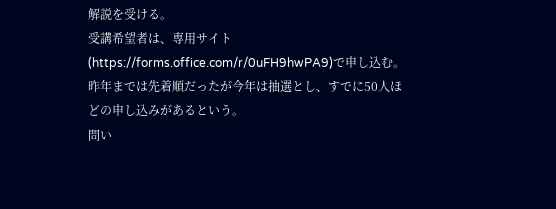解説を受ける。
受講希望者は、専用サイト(https://forms.office.com/r/0uFH9hwPA9)で申し込む。
昨年までは先着順だったが今年は抽選とし、すでに50人ほどの申し込みがあるという。
問い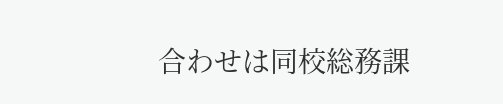合わせは同校総務課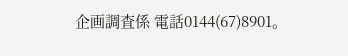企画調査係 電話0144(67)8901。